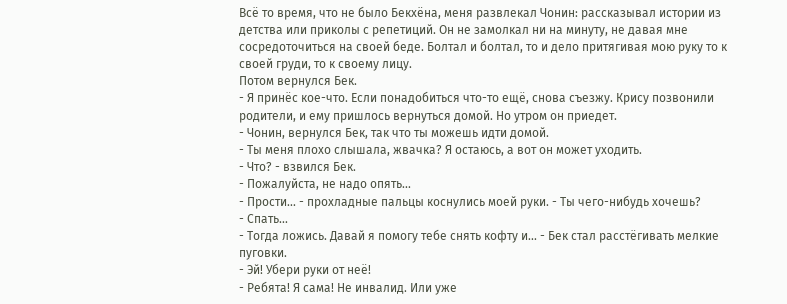Всё то время, что не было Бекхёна, меня развлекал Чонин: рассказывал истории из детства или приколы с репетиций. Он не замолкал ни на минуту, не давая мне сосредоточиться на своей беде. Болтал и болтал, то и дело притягивая мою руку то к своей груди, то к своему лицу.
Потом вернулся Бек.
- Я принёс кое-что. Если понадобиться что-то ещё, снова съезжу. Крису позвонили родители, и ему пришлось вернуться домой. Но утром он приедет.
- Чонин, вернулся Бек, так что ты можешь идти домой.
- Ты меня плохо слышала, жвачка? Я остаюсь, а вот он может уходить.
- Что? - взвился Бек.
- Пожалуйста, не надо опять...
- Прости... - прохладные пальцы коснулись моей руки. - Ты чего-нибудь хочешь?
- Спать...
- Тогда ложись. Давай я помогу тебе снять кофту и... - Бек стал расстёгивать мелкие пуговки.
- Эй! Убери руки от неё!
- Ребята! Я сама! Не инвалид. Или уже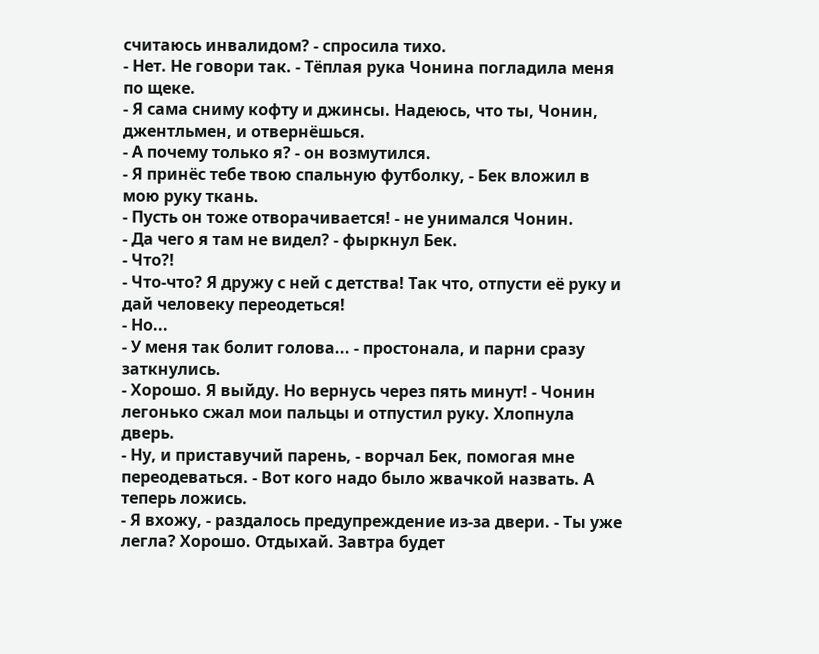считаюсь инвалидом? - спросила тихо.
- Нет. Не говори так. - Тёплая рука Чонина погладила меня по щеке.
- Я сама сниму кофту и джинсы. Надеюсь, что ты, Чонин, джентльмен, и отвернёшься.
- А почему только я? - он возмутился.
- Я принёс тебе твою спальную футболку, - Бек вложил в мою руку ткань.
- Пусть он тоже отворачивается! - не унимался Чонин.
- Да чего я там не видел? - фыркнул Бек.
- Что?!
- Что-что? Я дружу с ней с детства! Так что, отпусти её руку и дай человеку переодеться!
- Но...
- У меня так болит голова... - простонала, и парни сразу заткнулись.
- Хорошо. Я выйду. Но вернусь через пять минут! - Чонин легонько сжал мои пальцы и отпустил руку. Хлопнула дверь.
- Ну, и приставучий парень, - ворчал Бек, помогая мне переодеваться. - Вот кого надо было жвачкой назвать. А теперь ложись.
- Я вхожу, - раздалось предупреждение из-за двери. - Ты уже легла? Хорошо. Отдыхай. Завтра будет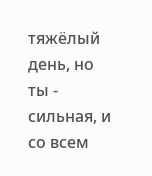тяжёлый день, но ты - сильная, и со всем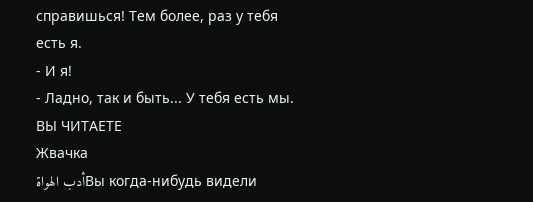справишься! Тем более, раз у тебя есть я.
- И я!
- Ладно, так и быть... У тебя есть мы.
ВЫ ЧИТАЕТЕ
Жвачка
أدب الهواةВы когда-нибудь видели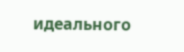идеального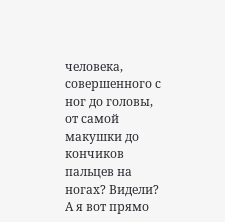человека, совершенного с ног до головы, от самой макушки до кончиков пальцев на ногах? Видели? А я вот прямо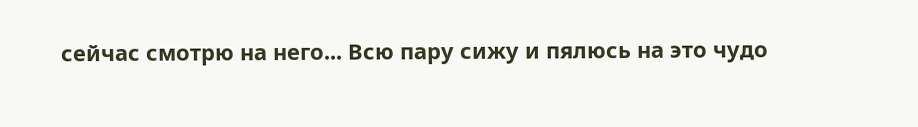сейчас смотрю на него... Всю пару сижу и пялюсь на это чудо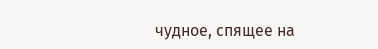чудное, спящее на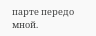парте передо мной.